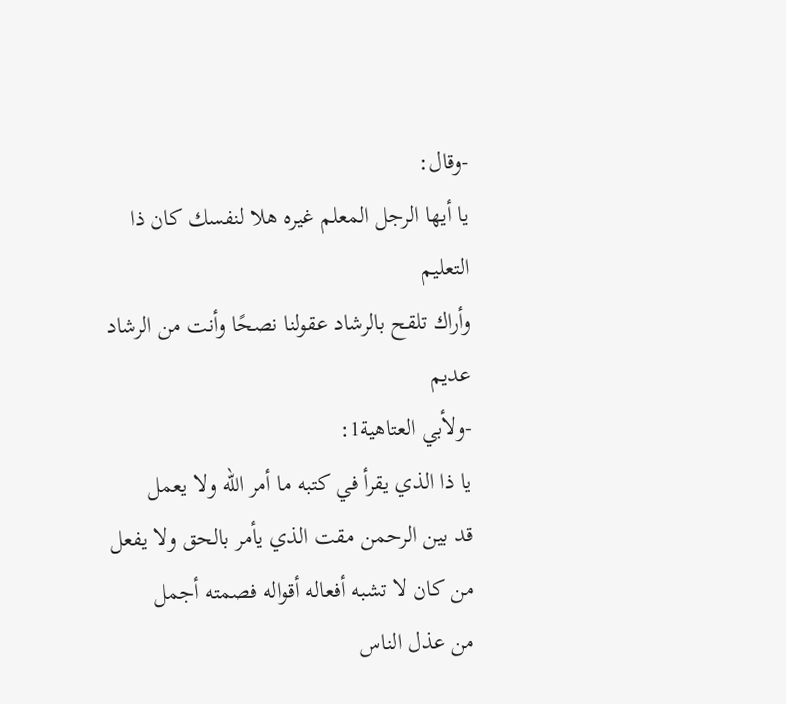-وقال:
يا أيها الرجل المعلم غيره هلا لنفسك كان ذا التعليم
وأراك تلقح بالرشاد عقولنا نصحًا وأنت من الرشاد عديم
-ولأبي العتاهية1:
يا ذا الذي يقرأ في كتبه ما أمر الله ولا يعمل
قد بين الرحمن مقت الذي يأمر بالحق ولا يفعل
من كان لا تشبه أفعاله أقواله فصمته أجمل
من عذل الناس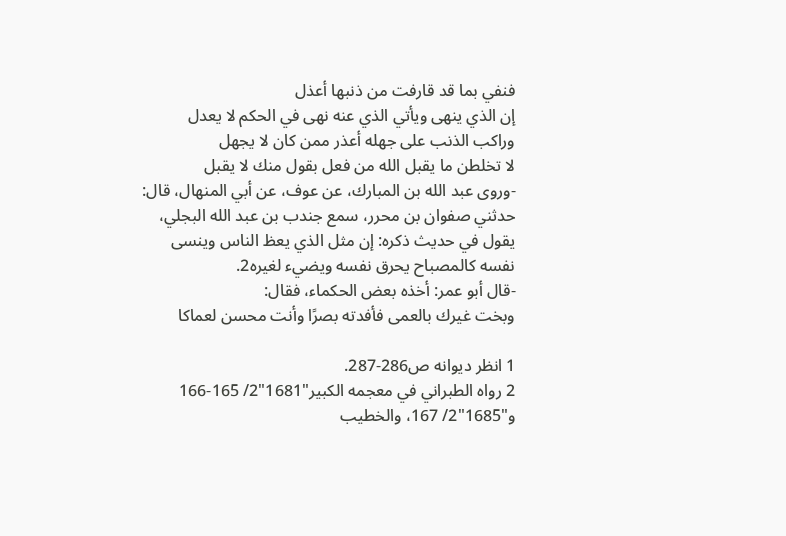فنفي بما قد قارفت من ذنبها أعذل
إن الذي ينهى ويأتي الذي عنه نهى في الحكم لا يعدل
وراكب الذنب على جهله أعذر ممن كان لا يجهل
لا تخلطن ما يقبل الله من فعل بقول منك لا يقبل
-وروى عبد الله بن المبارك، عن عوف، عن أبي المنهال، قال: حدثني صفوان بن محرر، سمع جندب بن عبد الله البجلي، يقول في حديث ذكره: إن مثل الذي يعظ الناس وينسى نفسه كالمصباح يحرق نفسه ويضيء لغيره2.
-قال أبو عمر: أخذه بعض الحكماء، فقال:
وبخت غيرك بالعمى فأفدته بصرًا وأنت محسن لعماكا

1 انظر ديوانه ص286-287.
2 رواه الطبراني في معجمه الكبير"1681"2/ 165-166 و"1685"2/ 167، والخطيب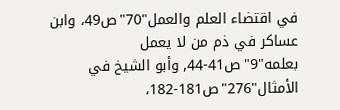في اقتضاء العلم والعمل"70"ص49، وابن عساكر في ذم من لا يعمل بعلمه"9"ص41-44, وأبو الشيخ في الأمثال"276"ص181-182،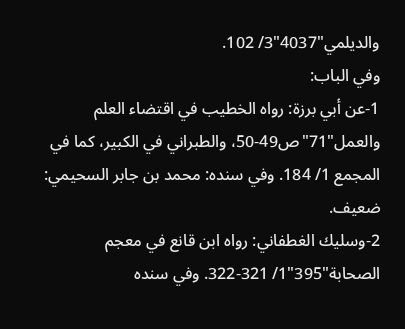والديلمي"4037"3/ 102.
وفي الباب:
1-عن أبي برزة: رواه الخطيب في اقتضاء العلم والعمل"71"ص49-50، والطبراني في الكبير، كما في المجمع 1/ 184. وفي سنده: محمد بن جابر السحيمي: ضعيف.
2-وسليك الغطفاني: رواه ابن قانع في معجم الصحابة"395"1/ 321-322. وفي سنده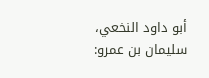أبو داود النخعي، سليمان بن عمرو: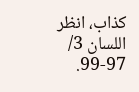كذاب، انظر اللسان 3/ 97-99.